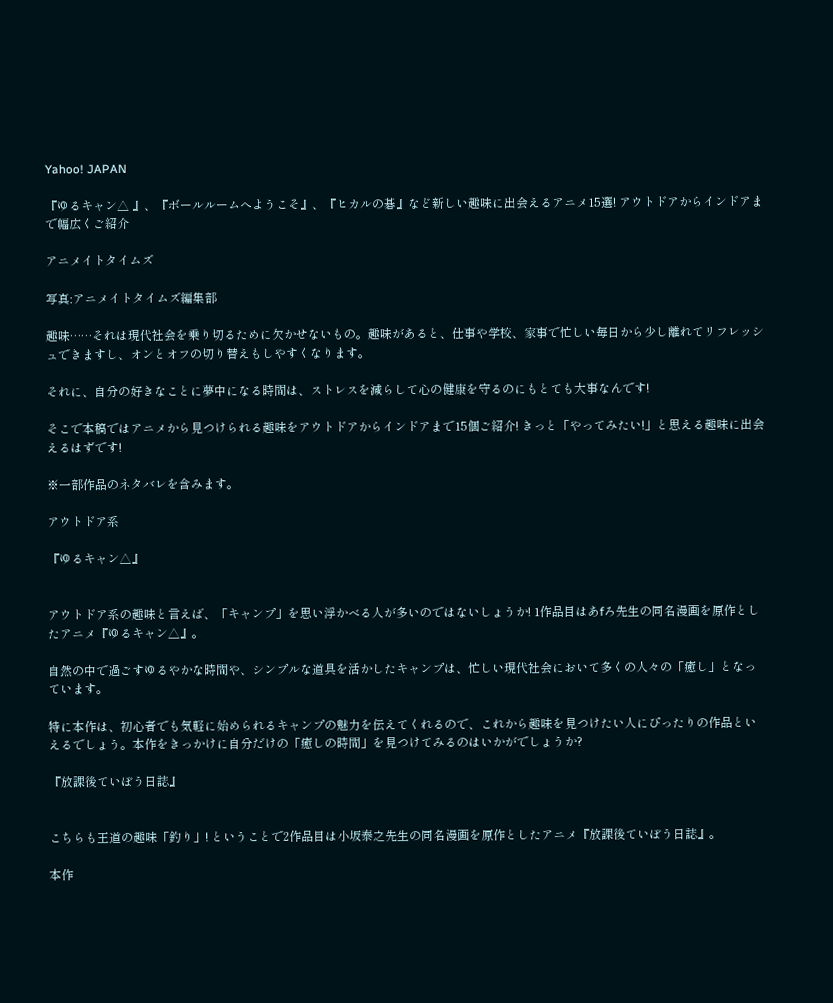Yahoo! JAPAN

『ゆるキャン△ 』、『ボールルームへようこそ』、『ヒカルの碁』など新しい趣味に出会えるアニメ15選! アウトドアからインドアまで幅広くご紹介

アニメイトタイムズ

写真:アニメイトタイムズ編集部

趣味……それは現代社会を乗り切るために欠かせないもの。趣味があると、仕事や学校、家事で忙しい毎日から少し離れてリフレッシュできますし、オンとオフの切り替えもしやすくなります。

それに、自分の好きなことに夢中になる時間は、ストレスを減らして心の健康を守るのにもとても大事なんです!

そこで本稿ではアニメから見つけられる趣味をアウトドアからインドアまで15個ご紹介! きっと「やってみたい!」と思える趣味に出会えるはずです!

※一部作品のネタバレを含みます。

アウトドア系

『ゆるキャン△』


アウトドア系の趣味と言えば、「キャンプ」を思い浮かべる人が多いのではないしょうか! 1作品目はあfろ先生の同名漫画を原作としたアニメ『ゆるキャン△』。

自然の中で過ごすゆるやかな時間や、シンプルな道具を活かしたキャンプは、忙しい現代社会において多くの人々の「癒し」となっています。

特に本作は、初心者でも気軽に始められるキャンプの魅力を伝えてくれるので、これから趣味を見つけたい人にぴったりの作品といえるでしょう。本作をきっかけに自分だけの「癒しの時間」を見つけてみるのはいかがでしょうか?

『放課後ていぼう日誌』


こちらも王道の趣味「釣り」! ということで2作品目は小坂泰之先生の同名漫画を原作としたアニメ『放課後ていぼう日誌』。

本作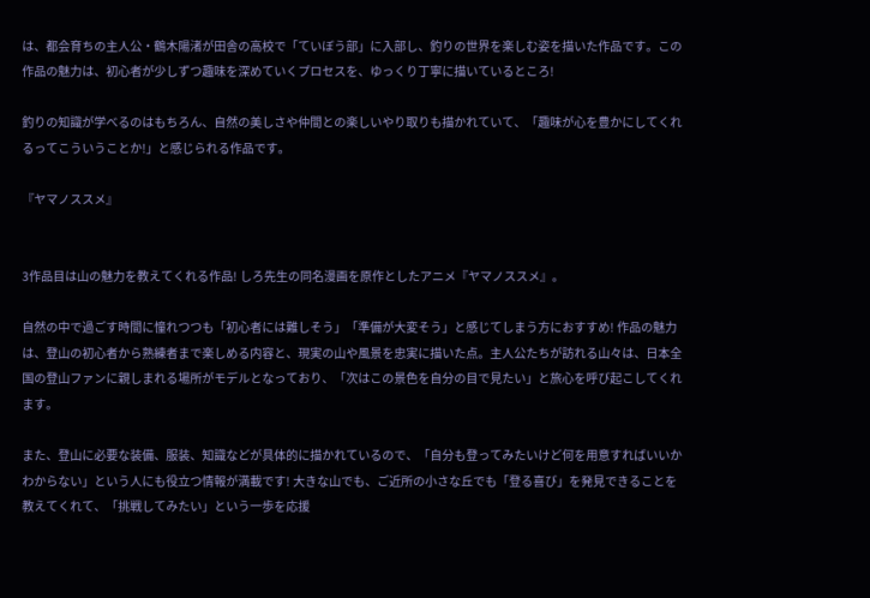は、都会育ちの主人公・鶴木陽渚が田舎の高校で「ていぼう部」に入部し、釣りの世界を楽しむ姿を描いた作品です。この作品の魅力は、初心者が少しずつ趣味を深めていくプロセスを、ゆっくり丁寧に描いているところ!

釣りの知識が学べるのはもちろん、自然の美しさや仲間との楽しいやり取りも描かれていて、「趣味が心を豊かにしてくれるってこういうことか!」と感じられる作品です。

『ヤマノススメ』


3作品目は山の魅力を教えてくれる作品! しろ先生の同名漫画を原作としたアニメ『ヤマノススメ』。

自然の中で過ごす時間に憧れつつも「初心者には難しそう」「準備が大変そう」と感じてしまう方におすすめ! 作品の魅力は、登山の初心者から熟練者まで楽しめる内容と、現実の山や風景を忠実に描いた点。主人公たちが訪れる山々は、日本全国の登山ファンに親しまれる場所がモデルとなっており、「次はこの景色を自分の目で見たい」と旅心を呼び起こしてくれます。

また、登山に必要な装備、服装、知識などが具体的に描かれているので、「自分も登ってみたいけど何を用意すればいいかわからない」という人にも役立つ情報が満載です! 大きな山でも、ご近所の小さな丘でも「登る喜び」を発見できることを教えてくれて、「挑戦してみたい」という一歩を応援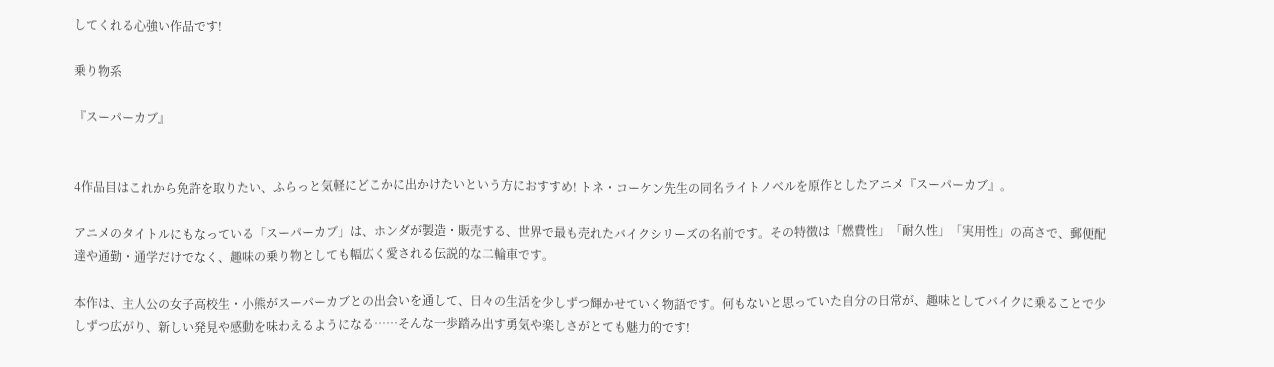してくれる心強い作品です!

乗り物系

『スーパーカブ』


4作品目はこれから免許を取りたい、ふらっと気軽にどこかに出かけたいという方におすすめ! トネ・コーケン先生の同名ライトノベルを原作としたアニメ『スーパーカブ』。

アニメのタイトルにもなっている「スーパーカブ」は、ホンダが製造・販売する、世界で最も売れたバイクシリーズの名前です。その特徴は「燃費性」「耐久性」「実用性」の高さで、郵便配達や通勤・通学だけでなく、趣味の乗り物としても幅広く愛される伝説的な二輪車です。

本作は、主人公の女子高校生・小熊がスーパーカブとの出会いを通して、日々の生活を少しずつ輝かせていく物語です。何もないと思っていた自分の日常が、趣味としてバイクに乗ることで少しずつ広がり、新しい発見や感動を味わえるようになる……そんな一歩踏み出す勇気や楽しさがとても魅力的です!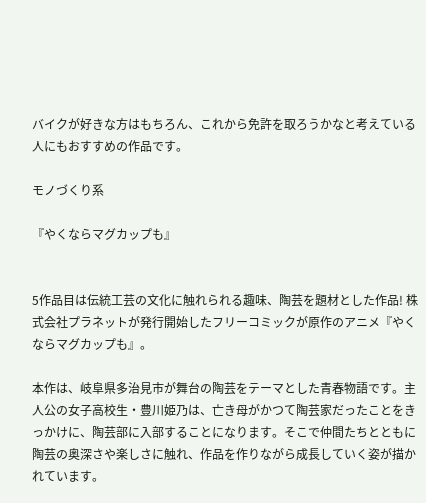バイクが好きな方はもちろん、これから免許を取ろうかなと考えている人にもおすすめの作品です。

モノづくり系

『やくならマグカップも』


5作品目は伝統工芸の文化に触れられる趣味、陶芸を題材とした作品! 株式会社プラネットが発行開始したフリーコミックが原作のアニメ『やくならマグカップも』。

本作は、岐阜県多治見市が舞台の陶芸をテーマとした青春物語です。主人公の女子高校生・豊川姫乃は、亡き母がかつて陶芸家だったことをきっかけに、陶芸部に入部することになります。そこで仲間たちとともに陶芸の奥深さや楽しさに触れ、作品を作りながら成長していく姿が描かれています。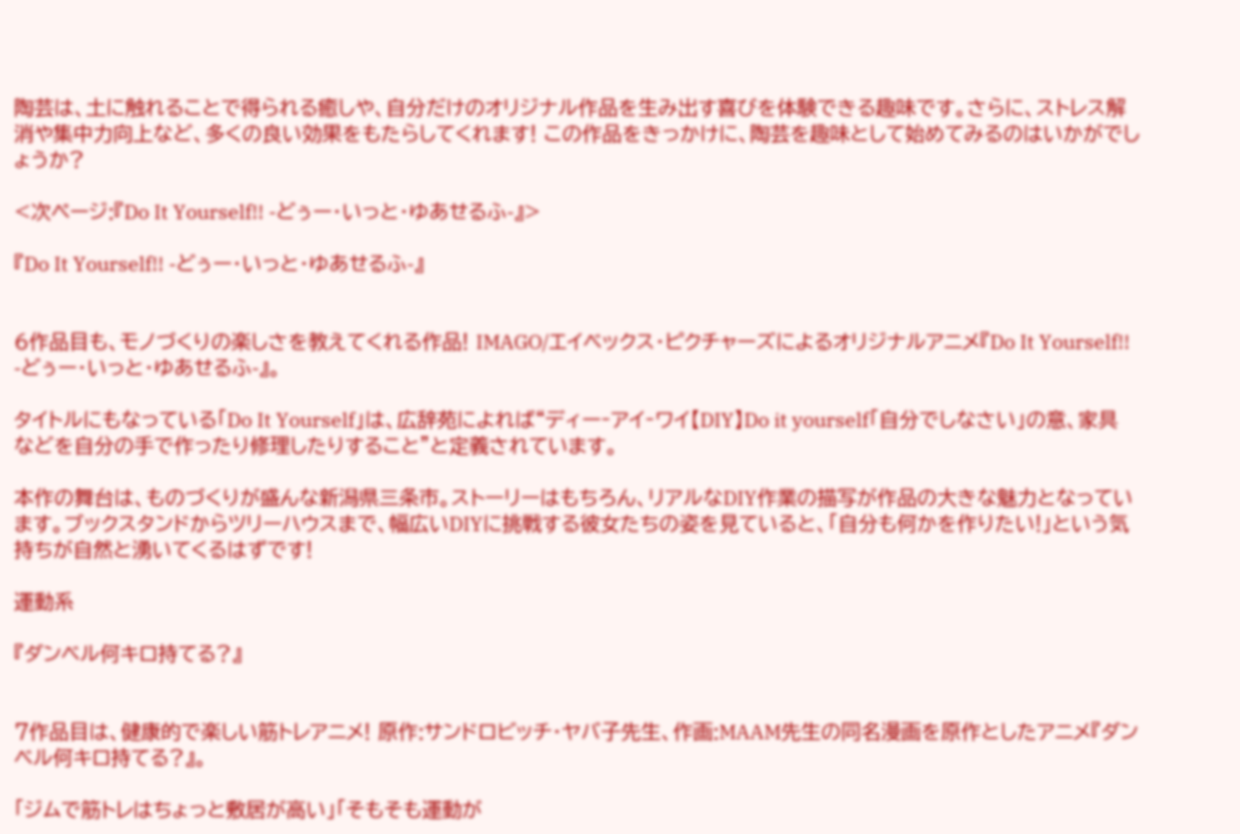陶芸は、土に触れることで得られる癒しや、自分だけのオリジナル作品を生み出す喜びを体験できる趣味です。さらに、ストレス解消や集中力向上など、多くの良い効果をもたらしてくれます! この作品をきっかけに、陶芸を趣味として始めてみるのはいかがでしょうか?

<次ページ:『Do It Yourself!! -どぅー・いっと・ゆあせるふ-』>

『Do It Yourself!! -どぅー・いっと・ゆあせるふ-』


6作品目も、モノづくりの楽しさを教えてくれる作品! IMAGO/エイベックス・ピクチャーズによるオリジナルアニメ『Do It Yourself!! -どぅー・いっと・ゆあせるふ-』。

タイトルにもなっている「Do It Yourself」は、広辞苑によれば“ディー‐アイ‐ワイ【DIY】Do it yourself「自分でしなさい」の意、家具などを自分の手で作ったり修理したりすること”と定義されています。

本作の舞台は、ものづくりが盛んな新潟県三条市。ストーリーはもちろん、リアルなDIY作業の描写が作品の大きな魅力となっています。ブックスタンドからツリーハウスまで、幅広いDIYに挑戦する彼女たちの姿を見ていると、「自分も何かを作りたい!」という気持ちが自然と湧いてくるはずです!

運動系

『ダンベル何キロ持てる?』


7作品目は、健康的で楽しい筋トレアニメ! 原作:サンドロビッチ・ヤバ子先生、作画:MAAM先生の同名漫画を原作としたアニメ『ダンベル何キロ持てる?』。

「ジムで筋トレはちょっと敷居が高い」「そもそも運動が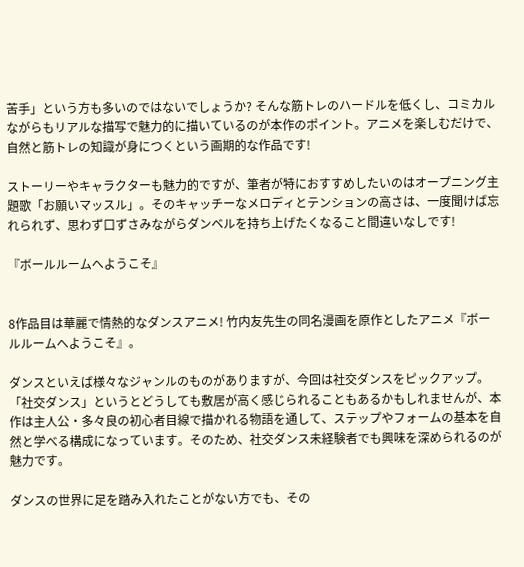苦手」という方も多いのではないでしょうか? そんな筋トレのハードルを低くし、コミカルながらもリアルな描写で魅力的に描いているのが本作のポイント。アニメを楽しむだけで、自然と筋トレの知識が身につくという画期的な作品です!

ストーリーやキャラクターも魅力的ですが、筆者が特におすすめしたいのはオープニング主題歌「お願いマッスル」。そのキャッチーなメロディとテンションの高さは、一度聞けば忘れられず、思わず口ずさみながらダンベルを持ち上げたくなること間違いなしです!

『ボールルームへようこそ』


8作品目は華麗で情熱的なダンスアニメ! 竹内友先生の同名漫画を原作としたアニメ『ボールルームへようこそ』。

ダンスといえば様々なジャンルのものがありますが、今回は社交ダンスをピックアップ。「社交ダンス」というとどうしても敷居が高く感じられることもあるかもしれませんが、本作は主人公・多々良の初心者目線で描かれる物語を通して、ステップやフォームの基本を自然と学べる構成になっています。そのため、社交ダンス未経験者でも興味を深められるのが魅力です。

ダンスの世界に足を踏み入れたことがない方でも、その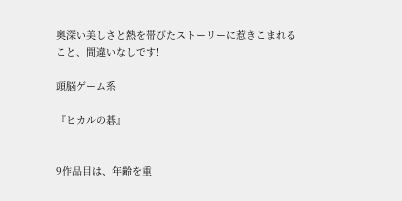奥深い美しさと熱を帯びたストーリーに惹きこまれること、間違いなしです!

頭脳ゲーム系

『ヒカルの碁』


9作品目は、年齢を重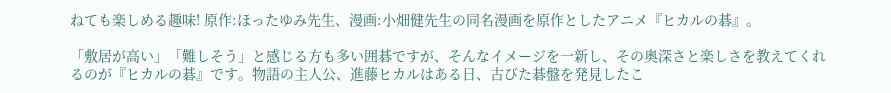ねても楽しめる趣味! 原作:ほったゆみ先生、漫画:小畑健先生の同名漫画を原作としたアニメ『ヒカルの碁』。

「敷居が高い」「難しそう」と感じる方も多い囲碁ですが、そんなイメージを一新し、その奥深さと楽しさを教えてくれるのが『ヒカルの碁』です。物語の主人公、進藤ヒカルはある日、古びた碁盤を発見したこ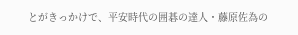とがきっかけで、平安時代の囲碁の達人・藤原佐為の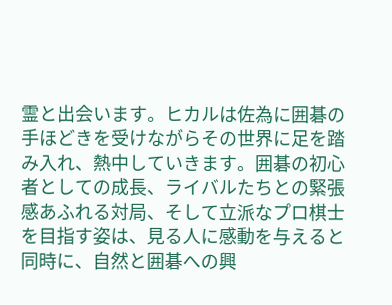霊と出会います。ヒカルは佐為に囲碁の手ほどきを受けながらその世界に足を踏み入れ、熱中していきます。囲碁の初心者としての成長、ライバルたちとの緊張感あふれる対局、そして立派なプロ棋士を目指す姿は、見る人に感動を与えると同時に、自然と囲碁への興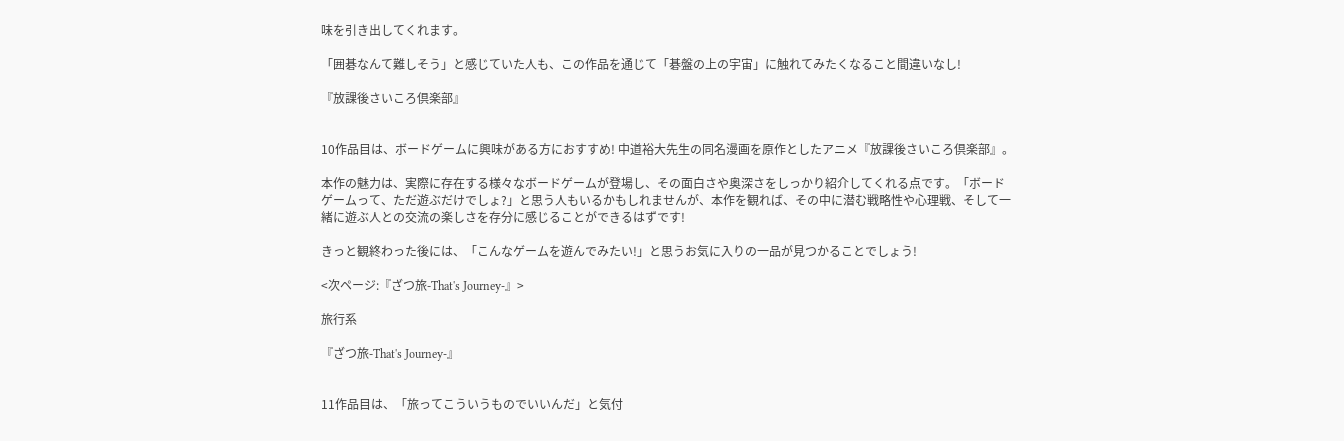味を引き出してくれます。

「囲碁なんて難しそう」と感じていた人も、この作品を通じて「碁盤の上の宇宙」に触れてみたくなること間違いなし!

『放課後さいころ倶楽部』


10作品目は、ボードゲームに興味がある方におすすめ! 中道裕大先生の同名漫画を原作としたアニメ『放課後さいころ倶楽部』。

本作の魅力は、実際に存在する様々なボードゲームが登場し、その面白さや奥深さをしっかり紹介してくれる点です。「ボードゲームって、ただ遊ぶだけでしょ?」と思う人もいるかもしれませんが、本作を観れば、その中に潜む戦略性や心理戦、そして一緒に遊ぶ人との交流の楽しさを存分に感じることができるはずです!

きっと観終わった後には、「こんなゲームを遊んでみたい!」と思うお気に入りの一品が見つかることでしょう!

<次ページ:『ざつ旅-That's Journey-』>

旅行系

『ざつ旅-That's Journey-』


11作品目は、「旅ってこういうものでいいんだ」と気付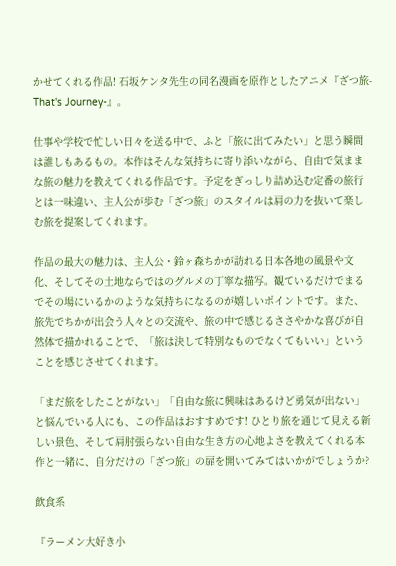かせてくれる作品! 石坂ケンタ先生の同名漫画を原作としたアニメ『ざつ旅-That's Journey-』。

仕事や学校で忙しい日々を送る中で、ふと「旅に出てみたい」と思う瞬間は誰しもあるもの。本作はそんな気持ちに寄り添いながら、自由で気ままな旅の魅力を教えてくれる作品です。予定をぎっしり詰め込む定番の旅行とは一味違い、主人公が歩む「ざつ旅」のスタイルは肩の力を抜いて楽しむ旅を提案してくれます。

作品の最大の魅力は、主人公・鈴ヶ森ちかが訪れる日本各地の風景や文化、そしてその土地ならではのグルメの丁寧な描写。観ているだけでまるでその場にいるかのような気持ちになるのが嬉しいポイントです。また、旅先でちかが出会う人々との交流や、旅の中で感じるささやかな喜びが自然体で描かれることで、「旅は決して特別なものでなくてもいい」ということを感じさせてくれます。

「まだ旅をしたことがない」「自由な旅に興味はあるけど勇気が出ない」と悩んでいる人にも、この作品はおすすめです! ひとり旅を通じて見える新しい景色、そして肩肘張らない自由な生き方の心地よさを教えてくれる本作と一緒に、自分だけの「ざつ旅」の扉を開いてみてはいかがでしょうか?

飲食系

『ラーメン大好き小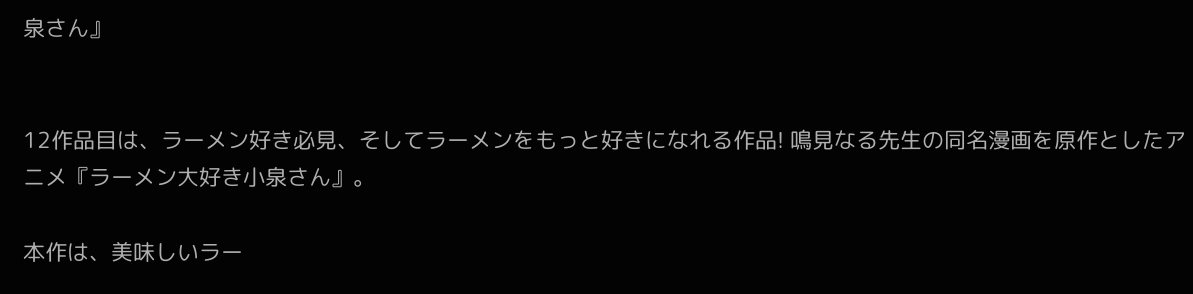泉さん』


12作品目は、ラーメン好き必見、そしてラーメンをもっと好きになれる作品! 鳴見なる先生の同名漫画を原作としたアニメ『ラーメン大好き小泉さん』。

本作は、美味しいラー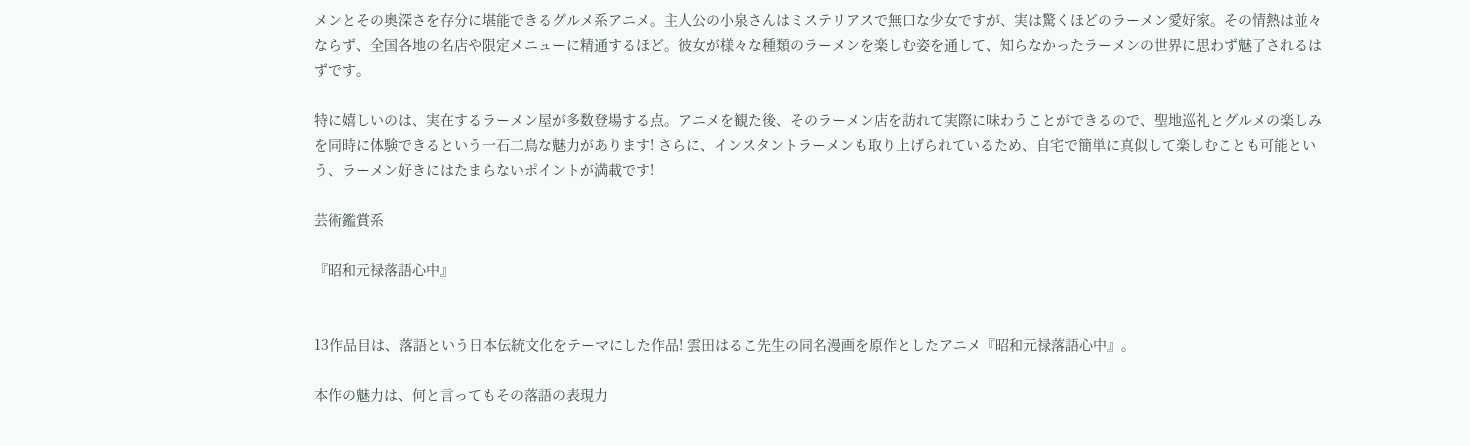メンとその奥深さを存分に堪能できるグルメ系アニメ。主人公の小泉さんはミステリアスで無口な少女ですが、実は驚くほどのラーメン愛好家。その情熱は並々ならず、全国各地の名店や限定メニューに精通するほど。彼女が様々な種類のラーメンを楽しむ姿を通して、知らなかったラーメンの世界に思わず魅了されるはずです。

特に嬉しいのは、実在するラーメン屋が多数登場する点。アニメを観た後、そのラーメン店を訪れて実際に味わうことができるので、聖地巡礼とグルメの楽しみを同時に体験できるという一石二鳥な魅力があります! さらに、インスタントラーメンも取り上げられているため、自宅で簡単に真似して楽しむことも可能という、ラーメン好きにはたまらないポイントが満載です!

芸術鑑賞系

『昭和元禄落語心中』


13作品目は、落語という日本伝統文化をテーマにした作品! 雲田はるこ先生の同名漫画を原作としたアニメ『昭和元禄落語心中』。

本作の魅力は、何と言ってもその落語の表現力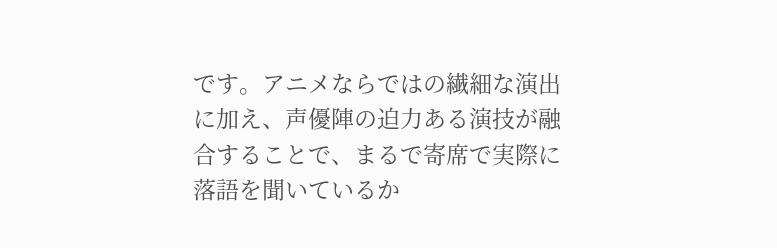です。アニメならではの繊細な演出に加え、声優陣の迫力ある演技が融合することで、まるで寄席で実際に落語を聞いているか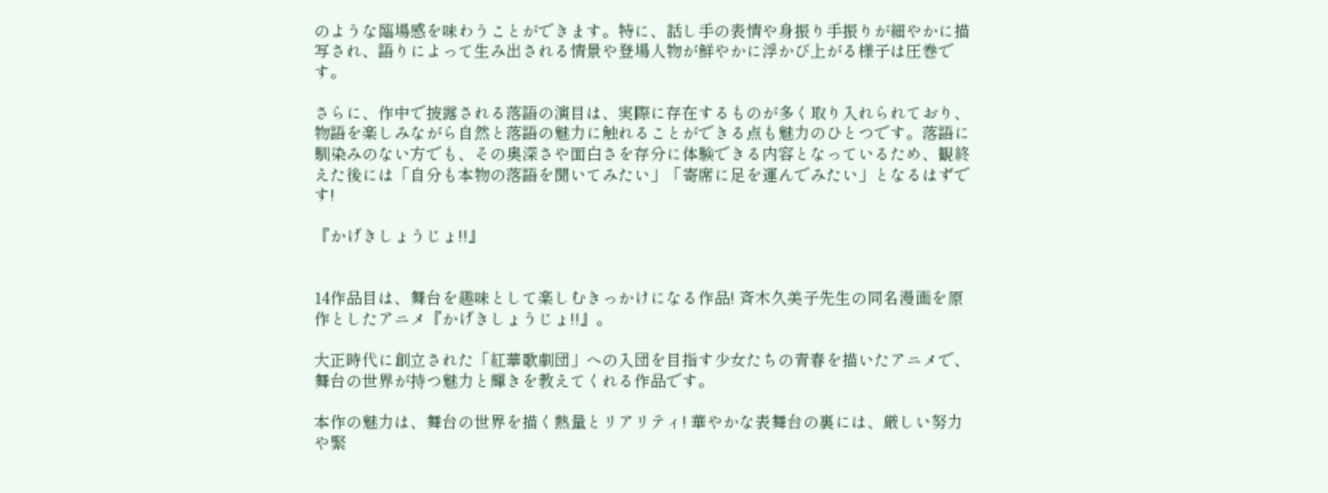のような臨場感を味わうことができます。特に、話し手の表情や身振り手振りが細やかに描写され、語りによって生み出される情景や登場人物が鮮やかに浮かび上がる様子は圧巻です。

さらに、作中で披露される落語の演目は、実際に存在するものが多く取り入れられており、物語を楽しみながら自然と落語の魅力に触れることができる点も魅力のひとつです。落語に馴染みのない方でも、その奥深さや面白さを存分に体験できる内容となっているため、観終えた後には「自分も本物の落語を聞いてみたい」「寄席に足を運んでみたい」となるはずです!

『かげきしょうじょ!!』


14作品目は、舞台を趣味として楽しむきっかけになる作品! 斉木久美子先生の同名漫画を原作としたアニメ『かげきしょうじょ!!』。

大正時代に創立された「紅華歌劇団」への入団を目指す少女たちの青春を描いたアニメで、舞台の世界が持つ魅力と輝きを教えてくれる作品です。

本作の魅力は、舞台の世界を描く熱量とリアリティ! 華やかな表舞台の裏には、厳しい努力や緊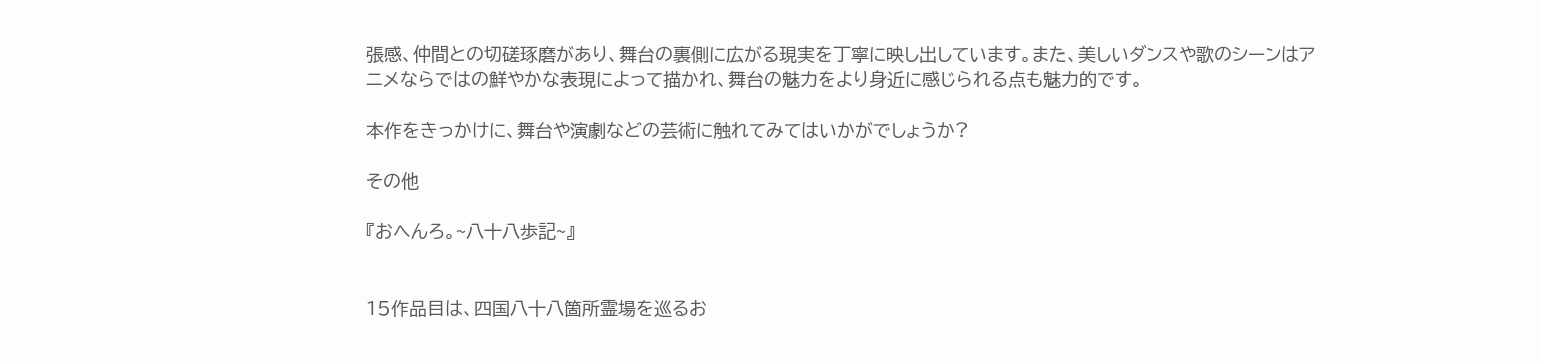張感、仲間との切磋琢磨があり、舞台の裏側に広がる現実を丁寧に映し出しています。また、美しいダンスや歌のシーンはアニメならではの鮮やかな表現によって描かれ、舞台の魅力をより身近に感じられる点も魅力的です。

本作をきっかけに、舞台や演劇などの芸術に触れてみてはいかがでしょうか?

その他

『おへんろ。~八十八歩記~』


15作品目は、四国八十八箇所霊場を巡るお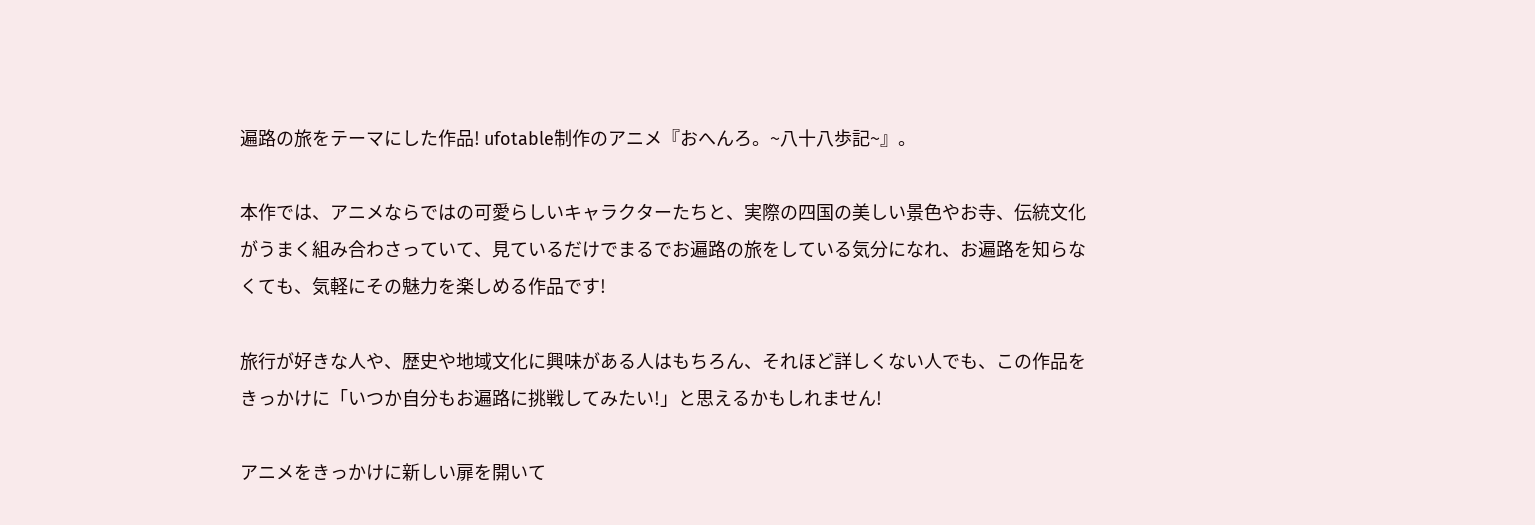遍路の旅をテーマにした作品! ufotable制作のアニメ『おへんろ。~八十八歩記~』。

本作では、アニメならではの可愛らしいキャラクターたちと、実際の四国の美しい景色やお寺、伝統文化がうまく組み合わさっていて、見ているだけでまるでお遍路の旅をしている気分になれ、お遍路を知らなくても、気軽にその魅力を楽しめる作品です!

旅行が好きな人や、歴史や地域文化に興味がある人はもちろん、それほど詳しくない人でも、この作品をきっかけに「いつか自分もお遍路に挑戦してみたい!」と思えるかもしれません!

アニメをきっかけに新しい扉を開いて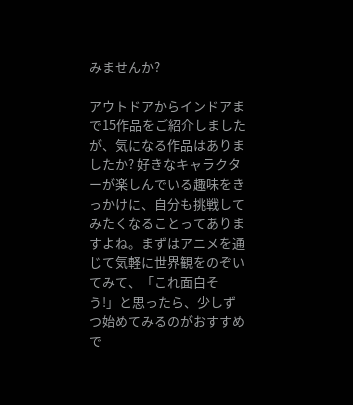みませんか?

アウトドアからインドアまで15作品をご紹介しましたが、気になる作品はありましたか? 好きなキャラクターが楽しんでいる趣味をきっかけに、自分も挑戦してみたくなることってありますよね。まずはアニメを通じて気軽に世界観をのぞいてみて、「これ面白そう!」と思ったら、少しずつ始めてみるのがおすすめで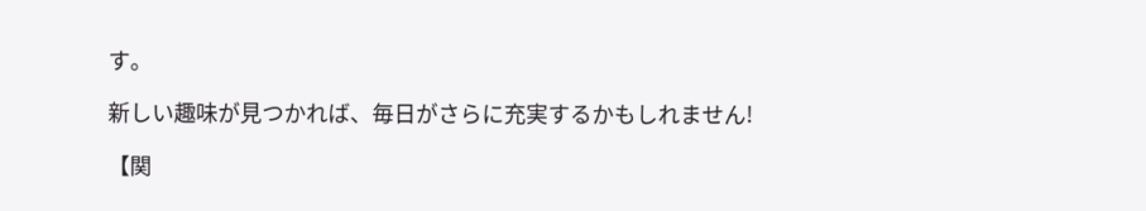す。

新しい趣味が見つかれば、毎日がさらに充実するかもしれません!

【関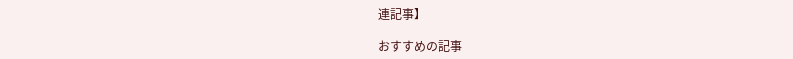連記事】

おすすめの記事